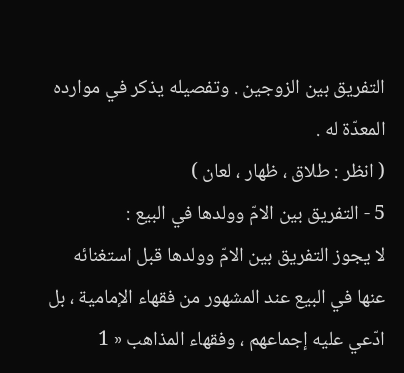التفريق بين الزوجين . وتفصيله يذكر في موارده المعدّة له .
( انظر : طلاق ، ظهار ، لعان )
5 - التفريق بين الامّ وولدها في البيع :
لا يجوز التفريق بين الامّ وولدها قبل استغنائه عنها في البيع عند المشهور من فقهاء الإمامية ، بل ادّعي عليه إجماعهم ، وفقهاء المذاهب « 1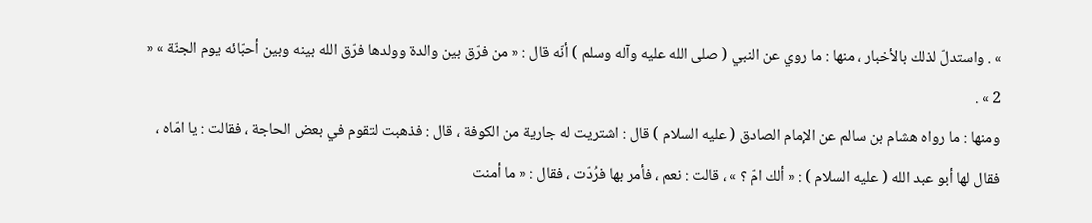» . واستدلّ لذلك بالأخبار ، منها : ما روي عن النبي ( صلى الله عليه وآله وسلم ) أنّه قال : « من فرّق بين والدة وولدها فرّق الله بينه وبين أحبّائه يوم الجنّة » « 2 » .
ومنها : ما رواه هشام بن سالم عن الإمام الصادق ( عليه السلام ) قال : اشتريت له جارية من الكوفة ، قال : فذهبت لتقوم في بعض الحاجة ، فقالت : يا امّاه ، فقال لها أبو عبد الله ( عليه السلام ) : « ألك امّ ؟ » ، قالت : نعم ، فأمر بها فرُدّت ، فقال : « ما أمنت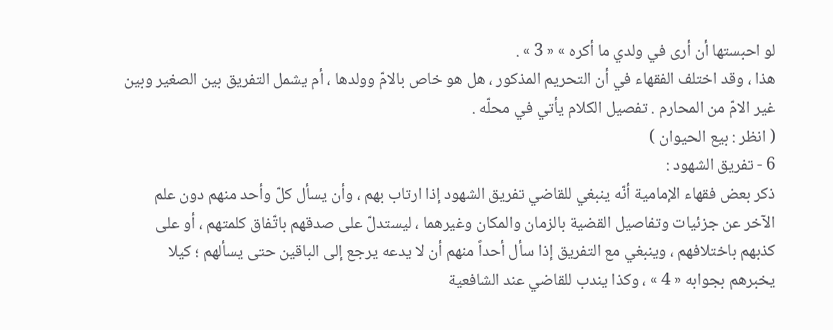لو احبستها أن أرى في ولدي ما أكره » « 3 » .
هذا ، وقد اختلف الفقهاء في أن التحريم المذكور ، هل هو خاص بالامّ وولدها ، أم يشمل التفريق بين الصغير وبين غير الامّ من المحارم . تفصيل الكلام يأتي في محلّه .
( انظر : بيع الحيوان )
6 - تفريق الشهود :
ذكر بعض فقهاء الإمامية أنّه ينبغي للقاضي تفريق الشهود إذا ارتاب بهم ، وأن يسأل كلّ وأحد منهم دون علم الآخر عن جزئيات وتفاصيل القضية بالزمان والمكان وغيرهما ، ليستدلّ على صدقهم باتّفاق كلمتهم ، أو على كذبهم باختلافهم ، وينبغي مع التفريق إذا سأل أحداً منهم أن لا يدعه يرجع إلى الباقين حتى يسألهم ؛ كيلا يخبرهم بجوابه « 4 » ، وكذا يندب للقاضي عند الشافعية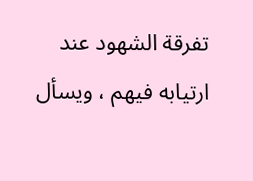تفرقة الشهود عند ارتيابه فيهم ، ويسأل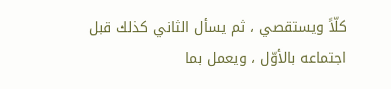كلّاً ويستقصي ، ثم يسأل الثاني كذلك قبل اجتماعه بالأوّل ، ويعمل بما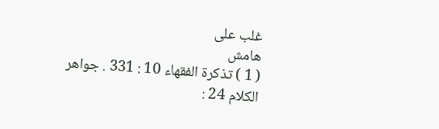غلب على
هامش
( 1 ) تذكرة الفقهاء 10 : 331 . جواهر الكلام 24 :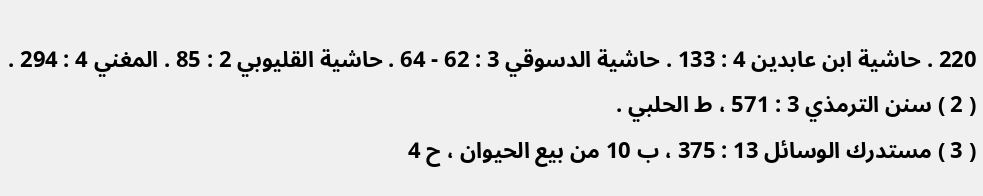220 . حاشية ابن عابدين 4 : 133 . حاشية الدسوقي 3 : 62 - 64 . حاشية القليوبي 2 : 85 . المغني 4 : 294 .
( 2 ) سنن الترمذي 3 : 571 ، ط الحلبي .
( 3 ) مستدرك الوسائل 13 : 375 ، ب 10 من بيع الحيوان ، ح 4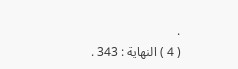.
( 4 ) النهاية : 343 .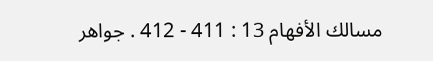مسالك الأفهام 13 : 411 - 412 . جواهر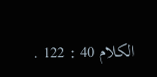الكلام 40 : 122 .